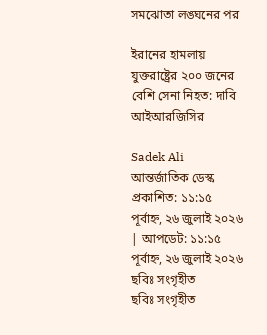সমঝোতা লঙ্ঘনের পর

ইরানের হামলায় যুক্তরাষ্ট্রের ২০০ জনের বেশি সেনা নিহত: দাবি আইআরজিসির

Sadek Ali
আন্তর্জাতিক ডেস্ক
প্রকাশিত: ১১:১৫ পূর্বাহ্ন, ২৬ জুলাই ২০২৬ | আপডেট: ১১:১৫ পূর্বাহ্ন, ২৬ জুলাই ২০২৬
ছবিঃ সংগৃহীত
ছবিঃ সংগৃহীত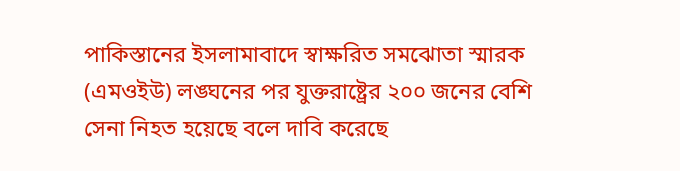পাকিস্তানের ইসলামাবাদে স্বাক্ষরিত সমঝোতা স্মারক (এমওইউ) লঙ্ঘনের পর যুক্তরাষ্ট্রের ২০০ জনের বেশি সেনা নিহত হয়েছে বলে দাবি করেছে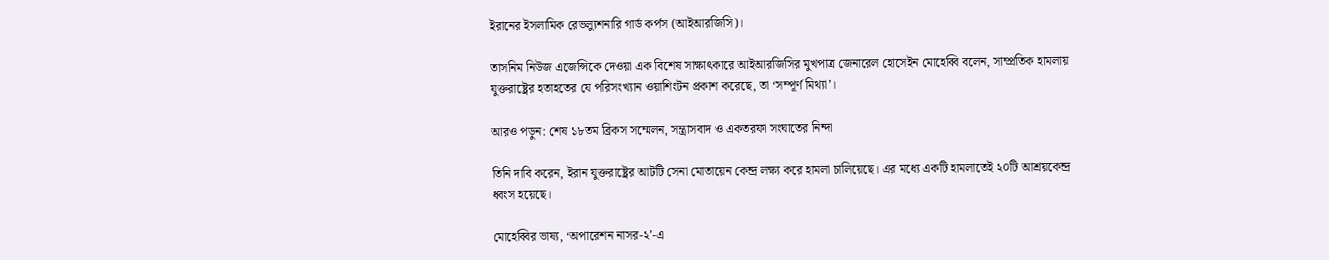ইরানের ইসলামিক রেভল্যুশনারি গার্ড কর্পস (আইআরজিসি)।

তাসনিম নিউজ এজেন্সিকে দেওয়া এক বিশেষ সাক্ষাৎকারে আইআরজিসির মুখপাত্র জেনারেল হোসেইন মোহেব্বি বলেন, সাম্প্রতিক হামলায় যুক্তরাষ্ট্রের হতাহতের যে পরিসংখ্যান ওয়াশিংটন প্রকাশ করেছে, তা ‘সম্পূর্ণ মিথ্যা’।

আরও পড়ুন: শেষ ১৮তম ব্রিকস সম্মেলন, সন্ত্রাসবাদ ও একতরফা সংঘাতের নিন্দা

তিনি দাবি করেন, ইরান যুক্তরাষ্ট্রের আটটি সেনা মোতায়েন কেন্দ্র লক্ষ্য করে হামলা চালিয়েছে। এর মধ্যে একটি হামলাতেই ২০টি আশ্রয়কেন্দ্র ধ্বংস হয়েছে।

মোহেব্বির ভাষ্য, ‘অপারেশন নাসর-২’-এ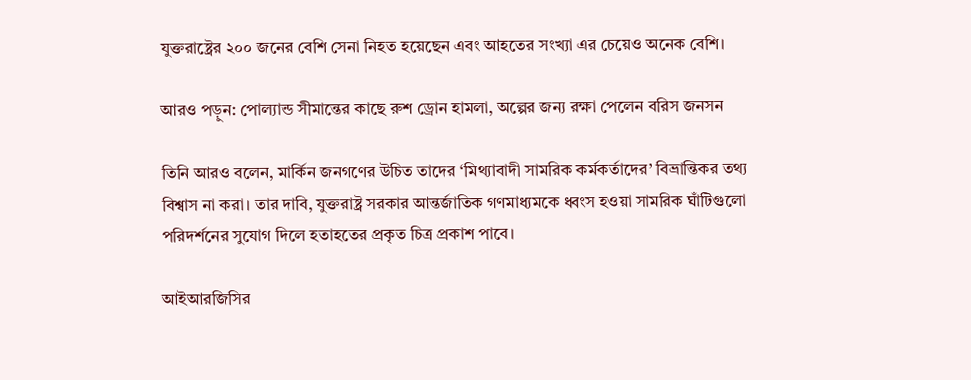যুক্তরাষ্ট্রের ২০০ জনের বেশি সেনা নিহত হয়েছেন এবং আহতের সংখ্যা এর চেয়েও অনেক বেশি।

আরও পড়ুন: পোল্যান্ড সীমান্তের কাছে রুশ ড্রোন হামলা, অল্পের জন্য রক্ষা পেলেন বরিস জনসন

তিনি আরও বলেন, মার্কিন জনগণের উচিত তাদের ‘মিথ্যাবাদী সামরিক কর্মকর্তাদের’ বিভ্রান্তিকর তথ্য বিশ্বাস না করা। তার দাবি, যুক্তরাষ্ট্র সরকার আন্তর্জাতিক গণমাধ্যমকে ধ্বংস হওয়া সামরিক ঘাঁটিগুলো পরিদর্শনের সুযোগ দিলে হতাহতের প্রকৃত চিত্র প্রকাশ পাবে।

আইআরজিসির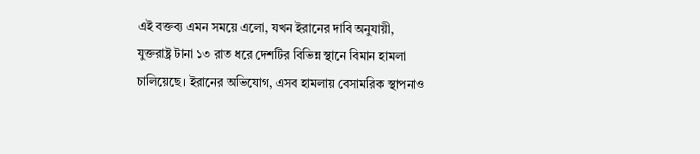এই বক্তব্য এমন সময়ে এলো, যখন ইরানের দাবি অনুযায়ী, যুক্তরাষ্ট্র টানা ১৩ রাত ধরে দেশটির বিভিন্ন স্থানে বিমান হামলা চালিয়েছে। ইরানের অভিযোগ, এসব হামলায় বেসামরিক স্থাপনাও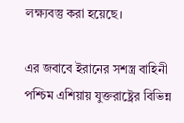লক্ষ্যবস্তু করা হয়েছে।

এর জবাবে ইরানের সশস্ত্র বাহিনী পশ্চিম এশিয়ায় যুক্তরাষ্ট্রের বিভিন্ন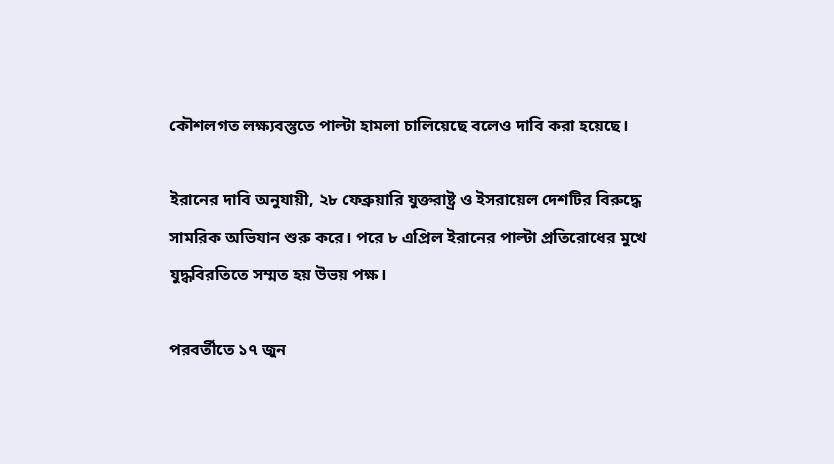কৌশলগত লক্ষ্যবস্তুতে পাল্টা হামলা চালিয়েছে বলেও দাবি করা হয়েছে।

ইরানের দাবি অনুযায়ী, ২৮ ফেব্রুয়ারি যুক্তরাষ্ট্র ও ইসরায়েল দেশটির বিরুদ্ধে সামরিক অভিযান শুরু করে। পরে ৮ এপ্রিল ইরানের পাল্টা প্রতিরোধের মুখে যুদ্ধবিরতিতে সম্মত হয় উভয় পক্ষ।

পরবর্তীতে ১৭ জুন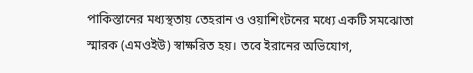পাকিস্তানের মধ্যস্থতায় তেহরান ও ওয়াশিংটনের মধ্যে একটি সমঝোতা স্মারক (এমওইউ) স্বাক্ষরিত হয়। তবে ইরানের অভিযোগ,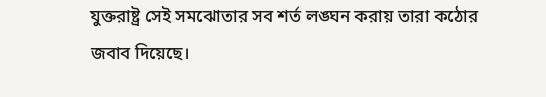যুক্তরাষ্ট্র সেই সমঝোতার সব শর্ত লঙ্ঘন করায় তারা কঠোর জবাব দিয়েছে।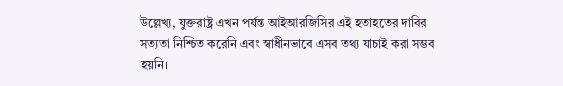উল্লেখ্য, যুক্তরাষ্ট্র এখন পর্যন্ত আইআরজিসির এই হতাহতের দাবির সত্যতা নিশ্চিত করেনি এবং স্বাধীনভাবে এসব তথ্য যাচাই করা সম্ভব হয়নি।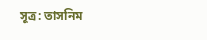সূত্র: তাসনিম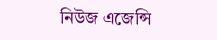নিউজ এজেন্সি